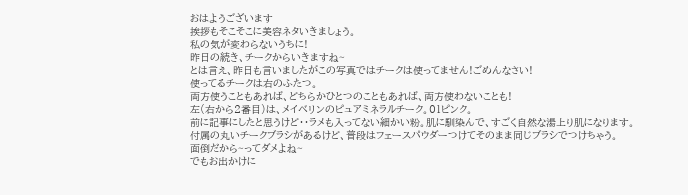おはようございます
挨拶もそこそこに美容ネタいきましょう。
私の気が変わらないうちに!
昨日の続き、チークからいきますね~
とは言え、昨日も言いましたがこの写真ではチークは使ってません!ごめんなさい!
使ってるチークは右のふたつ。
両方使うこともあれば、どちらかひとつのこともあれば、両方使わないことも!
左(右から2番目)は、メイベリンのピュアミネラルチーク。01ピンク。
前に記事にしたと思うけど・・ラメも入ってない細かい粉。肌に馴染んで、すごく自然な湯上り肌になります。
付属の丸いチークブラシがあるけど、普段はフェースパウダーつけてそのまま同じブラシでつけちゃう。
面倒だから~ってダメよね~
でもお出かけに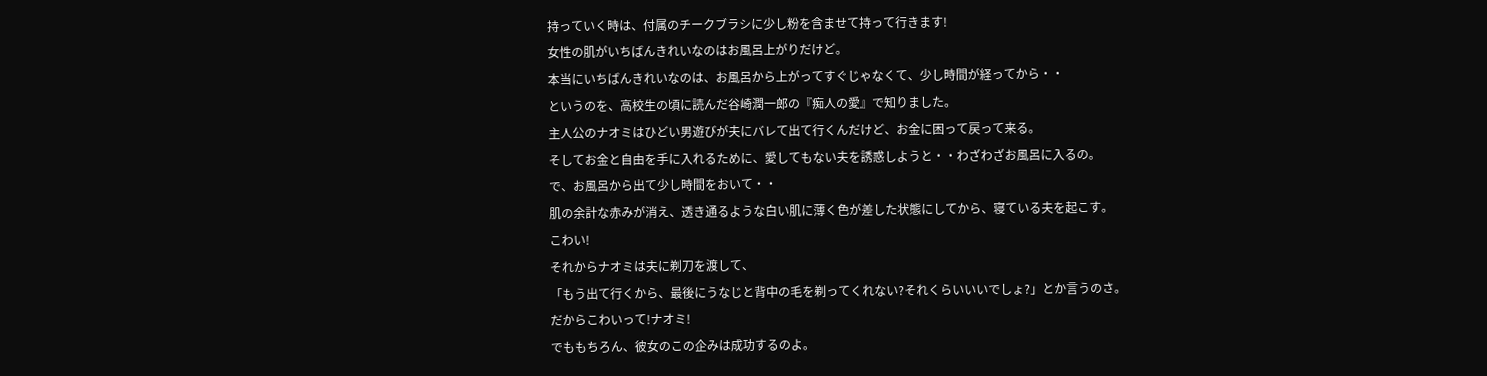持っていく時は、付属のチークブラシに少し粉を含ませて持って行きます!
女性の肌がいちばんきれいなのはお風呂上がりだけど。
本当にいちばんきれいなのは、お風呂から上がってすぐじゃなくて、少し時間が経ってから・・
というのを、高校生の頃に読んだ谷崎潤一郎の『痴人の愛』で知りました。
主人公のナオミはひどい男遊びが夫にバレて出て行くんだけど、お金に困って戻って来る。
そしてお金と自由を手に入れるために、愛してもない夫を誘惑しようと・・わざわざお風呂に入るの。
で、お風呂から出て少し時間をおいて・・
肌の余計な赤みが消え、透き通るような白い肌に薄く色が差した状態にしてから、寝ている夫を起こす。
こわい!
それからナオミは夫に剃刀を渡して、
「もう出て行くから、最後にうなじと背中の毛を剃ってくれない?それくらいいいでしょ?」とか言うのさ。
だからこわいって!ナオミ!
でももちろん、彼女のこの企みは成功するのよ。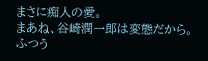まさに痴人の愛。
まあね、谷崎潤一郎は変態だから。
ふつう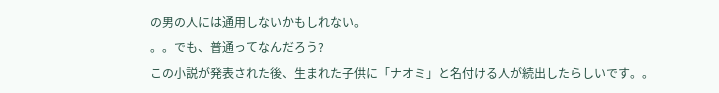の男の人には通用しないかもしれない。
。。でも、普通ってなんだろう?
この小説が発表された後、生まれた子供に「ナオミ」と名付ける人が続出したらしいです。。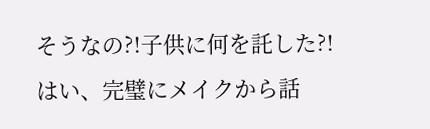そうなの?!子供に何を託した?!
はい、完璧にメイクから話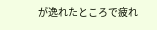が逸れたところで疲れ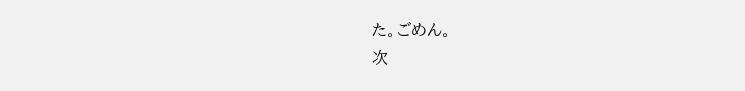た。ごめん。
次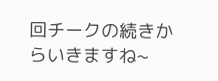回チークの続きからいきますね~